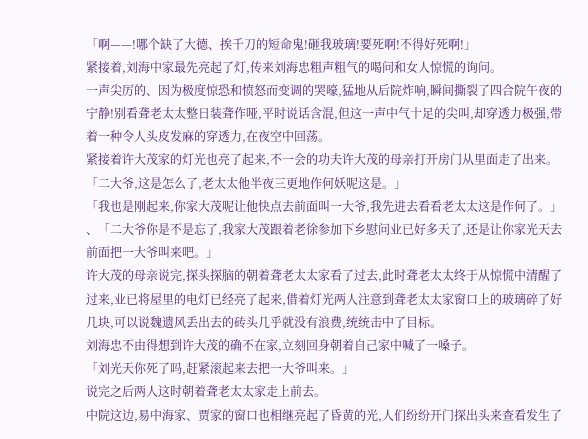「啊——!哪个缺了大德、挨千刀的短命鬼!砸我玻璃!要死啊!不得好死啊!」
紧接着,刘海中家最先亮起了灯,传来刘海忠粗声粗气的喝问和女人惊慌的询问。
一声尖厉的、因为极度惊恐和愤怒而变调的哭嚎,猛地从后院炸响,瞬间撕裂了四合院午夜的宁静!别看聋老太太整日装聋作哑,平时说话含混,但这一声中气十足的尖叫,却穿透力极强,带着一种令人头皮发麻的穿透力,在夜空中回荡。
紧接着许大茂家的灯光也亮了起来,不一会的功夫许大茂的母亲打开房门从里面走了出来。
「二大爷,这是怎么了,老太太他半夜三更地作何妖呢这是。」
「我也是刚起来,你家大茂呢让他快点去前面叫一大爷,我先进去看看老太太这是作何了。」
、「二大爷你是不是忘了,我家大茂跟着老徐参加下乡慰问业已好多天了,还是让你家光天去前面把一大爷叫来吧。」
许大茂的母亲说完,探头探脑的朝着聋老太太家看了过去,此时聋老太太终于从惊慌中清醒了过来,业已将屋里的电灯已经亮了起来,借着灯光两人注意到聋老太太家窗口上的玻璃碎了好几块,可以说魏遗风丢出去的砖头几乎就没有浪费,统统击中了目标。
刘海忠不由得想到许大茂的确不在家,立刻回身朝着自己家中喊了一嗓子。
「刘光天你死了吗,赶紧滚起来去把一大爷叫来。」
说完之后两人这时朝着聋老太太家走上前去。
中院这边,易中海家、贾家的窗口也相继亮起了昏黄的光,人们纷纷开门探出头来查看发生了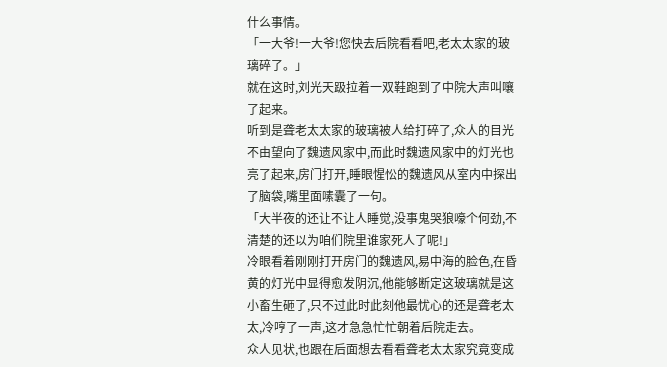什么事情。
「一大爷!一大爷!您快去后院看看吧,老太太家的玻璃碎了。」
就在这时,刘光天趿拉着一双鞋跑到了中院大声叫嚷了起来。
听到是聋老太太家的玻璃被人给打碎了,众人的目光不由望向了魏遗风家中,而此时魏遗风家中的灯光也亮了起来,房门打开,睡眼惺忪的魏遗风从室内中探出了脑袋,嘴里面嗉囊了一句。
「大半夜的还让不让人睡觉,没事鬼哭狼嚎个何劲,不清楚的还以为咱们院里谁家死人了呢!」
冷眼看着刚刚打开房门的魏遗风,易中海的脸色,在昏黄的灯光中显得愈发阴沉,他能够断定这玻璃就是这小畜生砸了,只不过此时此刻他最忧心的还是聋老太太,冷哼了一声,这才急急忙忙朝着后院走去。
众人见状,也跟在后面想去看看聋老太太家究竟变成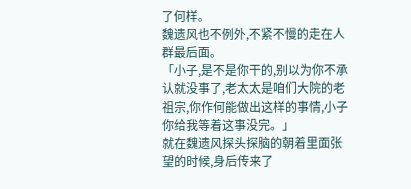了何样。
魏遗风也不例外,不紧不慢的走在人群最后面。
「小子,是不是你干的,别以为你不承认就没事了,老太太是咱们大院的老祖宗,你作何能做出这样的事情,小子你给我等着这事没完。」
就在魏遗风探头探脑的朝着里面张望的时候,身后传来了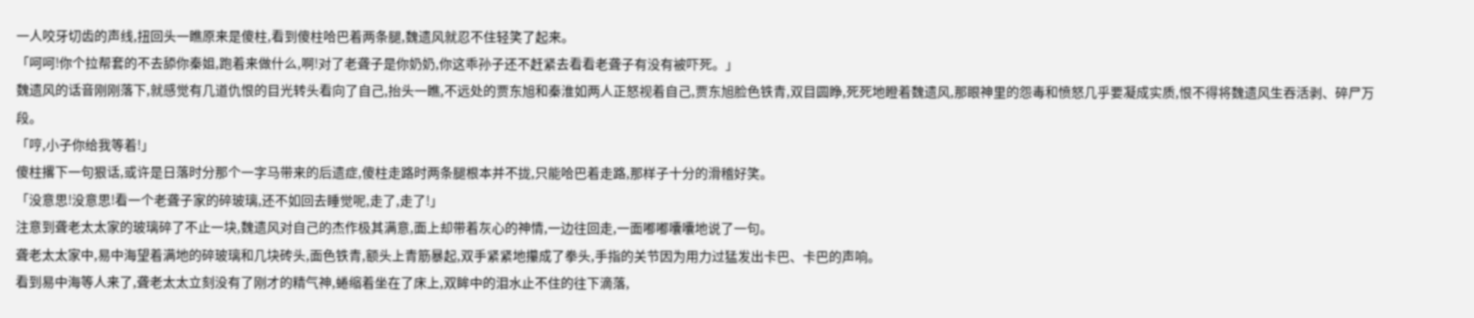一人咬牙切齿的声线,扭回头一瞧原来是傻柱,看到傻柱哈巴着两条腿,魏遗风就忍不住轻笑了起来。
「呵呵!你个拉帮套的不去舔你秦姐,跑着来做什么,啊!对了老聋子是你奶奶,你这乖孙子还不赶紧去看看老聋子有没有被吓死。」
魏遗风的话音刚刚落下,就感觉有几道仇恨的目光转头看向了自己,抬头一瞧,不远处的贾东旭和秦淮如两人正怒视着自己,贾东旭脸色铁青,双目圆睁,死死地瞪着魏遗风,那眼神里的怨毒和愤怒几乎要凝成实质,恨不得将魏遗风生吞活剥、碎尸万段。
「哼,小子你给我等着!」
傻柱撂下一句狠话,或许是日落时分那个一字马带来的后遗症,傻柱走路时两条腿根本并不拢,只能哈巴着走路,那样子十分的滑稽好笑。
「没意思!没意思!看一个老聋子家的碎玻璃,还不如回去睡觉呢,走了,走了!」
注意到聋老太太家的玻璃碎了不止一块,魏遗风对自己的杰作极其满意,面上却带着灰心的神情,一边往回走,一面嘟嘟囔囔地说了一句。
聋老太太家中,易中海望着满地的碎玻璃和几块砖头,面色铁青,额头上青筋暴起,双手紧紧地攥成了拳头,手指的关节因为用力过猛发出卡巴、卡巴的声响。
看到易中海等人来了,聋老太太立刻没有了刚才的精气神,蜷缩着坐在了床上,双眸中的泪水止不住的往下滴落,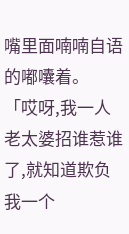嘴里面喃喃自语的嘟囔着。
「哎呀,我一人老太婆招谁惹谁了,就知道欺负我一个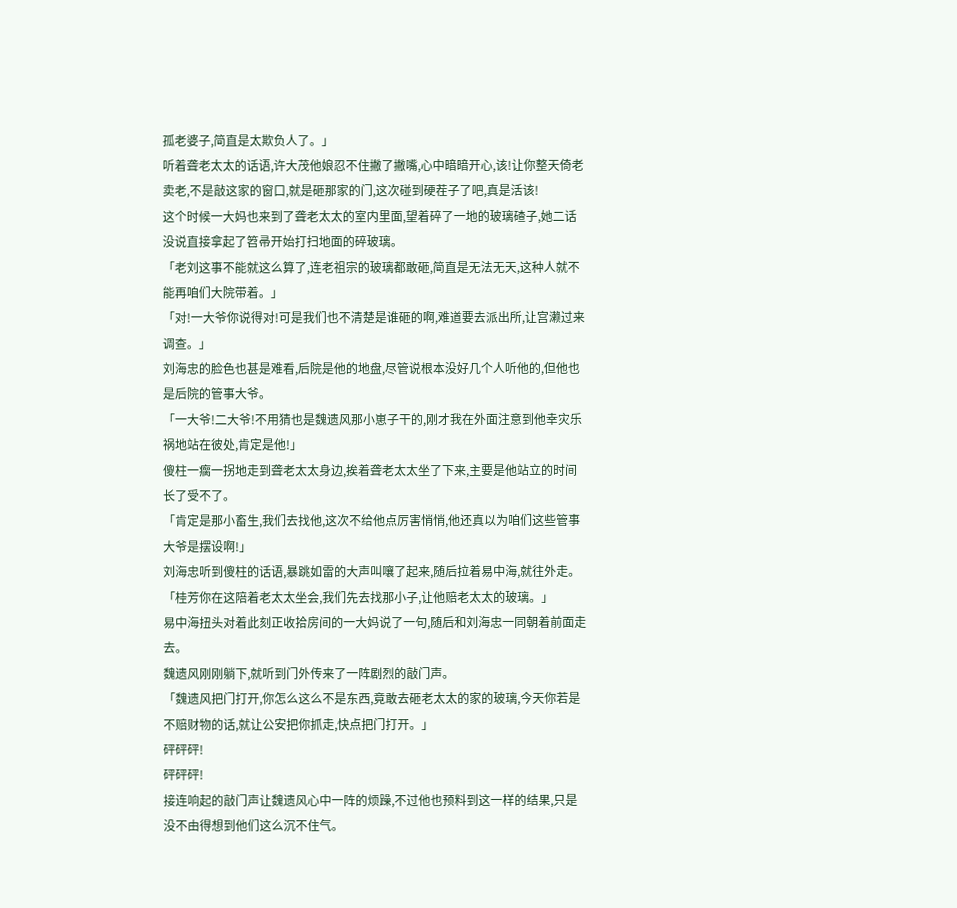孤老婆子,简直是太欺负人了。」
听着聋老太太的话语,许大茂他娘忍不住撇了撇嘴,心中暗暗开心,该!让你整天倚老卖老,不是敲这家的窗口,就是砸那家的门,这次碰到硬茬子了吧,真是活该!
这个时候一大妈也来到了聋老太太的室内里面,望着碎了一地的玻璃碴子,她二话没说直接拿起了笤帚开始打扫地面的碎玻璃。
「老刘这事不能就这么算了,连老祖宗的玻璃都敢砸,简直是无法无天,这种人就不能再咱们大院带着。」
「对!一大爷你说得对!可是我们也不清楚是谁砸的啊,难道要去派出所,让宫濑过来调查。」
刘海忠的脸色也甚是难看,后院是他的地盘,尽管说根本没好几个人听他的,但他也是后院的管事大爷。
「一大爷!二大爷!不用猜也是魏遗风那小崽子干的,刚才我在外面注意到他幸灾乐祸地站在彼处,肯定是他!」
傻柱一瘸一拐地走到聋老太太身边,挨着聋老太太坐了下来,主要是他站立的时间长了受不了。
「肯定是那小畜生,我们去找他,这次不给他点厉害悄悄,他还真以为咱们这些管事大爷是摆设啊!」
刘海忠听到傻柱的话语,暴跳如雷的大声叫嚷了起来,随后拉着易中海,就往外走。
「桂芳你在这陪着老太太坐会,我们先去找那小子,让他赔老太太的玻璃。」
易中海扭头对着此刻正收拾房间的一大妈说了一句,随后和刘海忠一同朝着前面走去。
魏遗风刚刚躺下,就听到门外传来了一阵剧烈的敲门声。
「魏遗风把门打开,你怎么这么不是东西,竟敢去砸老太太的家的玻璃,今天你若是不赔财物的话,就让公安把你抓走,快点把门打开。」
砰砰砰!
砰砰砰!
接连响起的敲门声让魏遗风心中一阵的烦躁,不过他也预料到这一样的结果,只是没不由得想到他们这么沉不住气。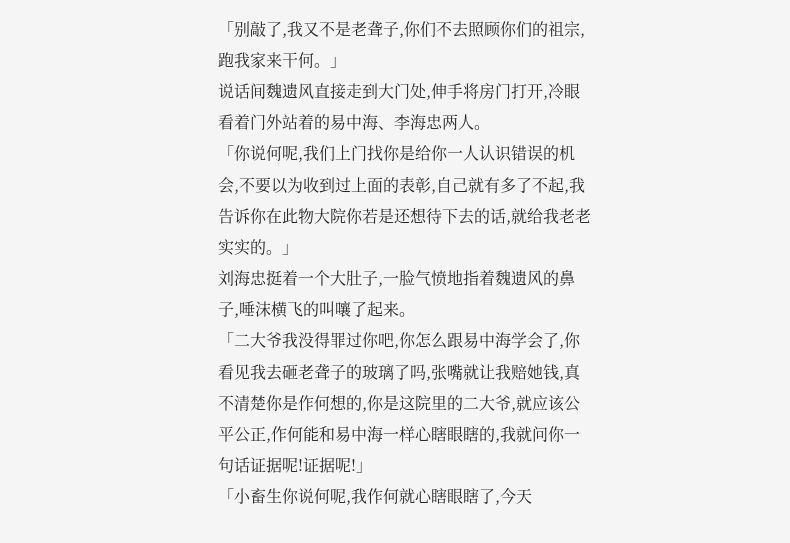「别敲了,我又不是老聋子,你们不去照顾你们的祖宗,跑我家来干何。」
说话间魏遗风直接走到大门处,伸手将房门打开,冷眼看着门外站着的易中海、李海忠两人。
「你说何呢,我们上门找你是给你一人认识错误的机会,不要以为收到过上面的表彰,自己就有多了不起,我告诉你在此物大院你若是还想待下去的话,就给我老老实实的。」
刘海忠挺着一个大肚子,一脸气愤地指着魏遗风的鼻子,唾沫横飞的叫嚷了起来。
「二大爷我没得罪过你吧,你怎么跟易中海学会了,你看见我去砸老聋子的玻璃了吗,张嘴就让我赔她钱,真不清楚你是作何想的,你是这院里的二大爷,就应该公平公正,作何能和易中海一样心瞎眼瞎的,我就问你一句话证据呢!证据呢!」
「小畜生你说何呢,我作何就心瞎眼瞎了,今天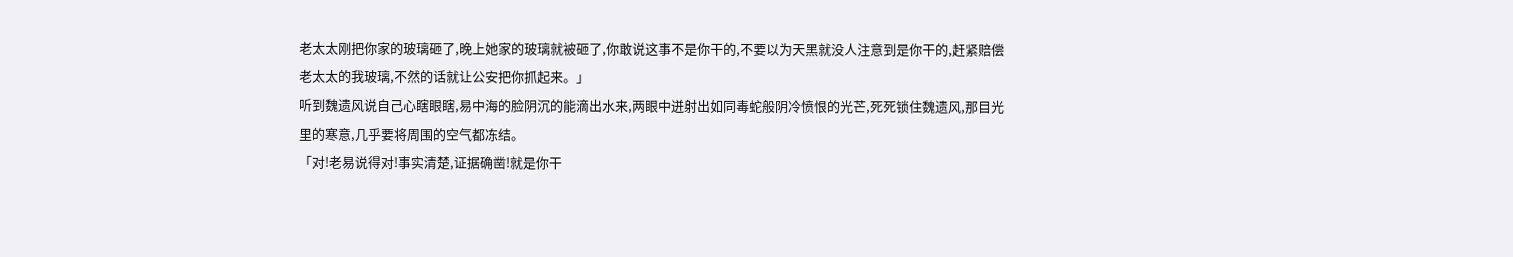老太太刚把你家的玻璃砸了,晚上她家的玻璃就被砸了,你敢说这事不是你干的,不要以为天黑就没人注意到是你干的,赶紧赔偿老太太的我玻璃,不然的话就让公安把你抓起来。」
听到魏遗风说自己心瞎眼瞎,易中海的脸阴沉的能滴出水来,两眼中迸射出如同毒蛇般阴冷愤恨的光芒,死死锁住魏遗风,那目光里的寒意,几乎要将周围的空气都冻结。
「对!老易说得对!事实清楚,证据确凿!就是你干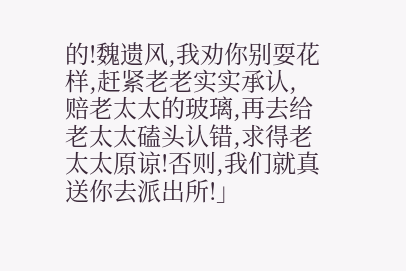的!魏遗风,我劝你别耍花样,赶紧老老实实承认,赔老太太的玻璃,再去给老太太磕头认错,求得老太太原谅!否则,我们就真送你去派出所!」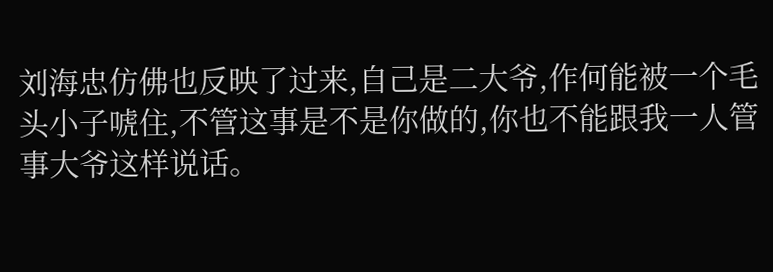刘海忠仿佛也反映了过来,自己是二大爷,作何能被一个毛头小子唬住,不管这事是不是你做的,你也不能跟我一人管事大爷这样说话。